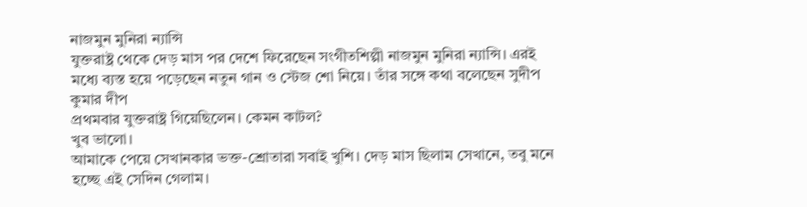নাজমুন মুনিরা ন্যান্সি
যুক্তরাষ্ট্র থেকে দেড় মাস পর দেশে ফিরেছেন সংগীতশিল্পী নাজমুন মুনিরা ন্যান্সি। এরই মধ্যে ব্যস্ত হয়ে পড়েছেন নতুন গান ও স্টেজ শো নিয়ে। তাঁর সঙ্গে কথা বলেছেন সুদীপ কুমার দীপ
প্রথমবার যুক্তরাষ্ট্র গিয়েছিলেন। কেমন কাটল?
খুব ভালো।
আমাকে পেয়ে সেখানকার ভক্ত-শ্রোতারা সবাই খুশি। দেড় মাস ছিলাম সেখানে, তবু মনে হচ্ছে এই সেদিন গেলাম।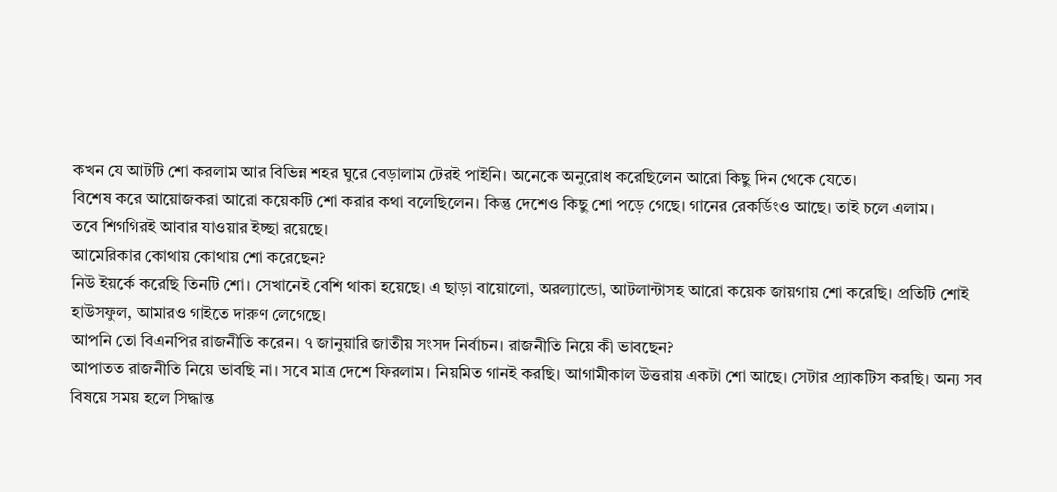কখন যে আটটি শো করলাম আর বিভিন্ন শহর ঘুরে বেড়ালাম টেরই পাইনি। অনেকে অনুরোধ করেছিলেন আরো কিছু দিন থেকে যেতে।
বিশেষ করে আয়োজকরা আরো কয়েকটি শো করার কথা বলেছিলেন। কিন্তু দেশেও কিছু শো পড়ে গেছে। গানের রেকর্ডিংও আছে। তাই চলে এলাম।
তবে শিগগিরই আবার যাওয়ার ইচ্ছা রয়েছে।
আমেরিকার কোথায় কোথায় শো করেছেন?
নিউ ইয়র্কে করেছি তিনটি শো। সেখানেই বেশি থাকা হয়েছে। এ ছাড়া বায়োলো, অরল্যান্ডো, আটলান্টাসহ আরো কয়েক জায়গায় শো করেছি। প্রতিটি শোই হাউসফুল, আমারও গাইতে দারুণ লেগেছে।
আপনি তো বিএনপির রাজনীতি করেন। ৭ জানুয়ারি জাতীয় সংসদ নির্বাচন। রাজনীতি নিয়ে কী ভাবছেন?
আপাতত রাজনীতি নিয়ে ভাবছি না। সবে মাত্র দেশে ফিরলাম। নিয়মিত গানই করছি। আগামীকাল উত্তরায় একটা শো আছে। সেটার প্র্যাকটিস করছি। অন্য সব বিষয়ে সময় হলে সিদ্ধান্ত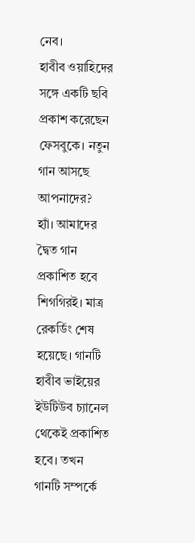নেব।
হাবীব ওয়াহিদের সঙ্গে একটি ছবি প্রকাশ করেছেন ফেসবুকে। নতুন গান আসছে আপনাদের?
হ্যাঁ। আমাদের দ্বৈত গান প্রকাশিত হবে শিগগিরই। মাত্র রেকর্ডিং শেষ হয়েছে। গানটি হাবীব ভাইয়ের ইউটিউব চ্যানেল থেকেই প্রকাশিত হবে। তখন গানটি সম্পর্কে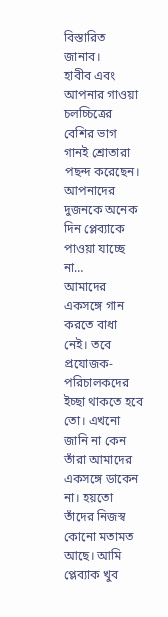বিস্তারিত জানাব।
হাবীব এবং আপনার গাওয়া চলচ্চিত্রের বেশির ভাগ গানই শ্রোতারা পছন্দ করেছেন। আপনাদের দুজনকে অনেক দিন প্লেব্যাকে পাওয়া যাচ্ছে না…
আমাদের একসঙ্গে গান করতে বাধা নেই। তবে প্রযোজক-পরিচালকদের ইচ্ছা থাকতে হবে তো। এখনো জানি না কেন তাঁরা আমাদের একসঙ্গে ডাকেন না। হয়তো তাঁদের নিজস্ব কোনো মতামত আছে। আমি প্লেব্যাক খুব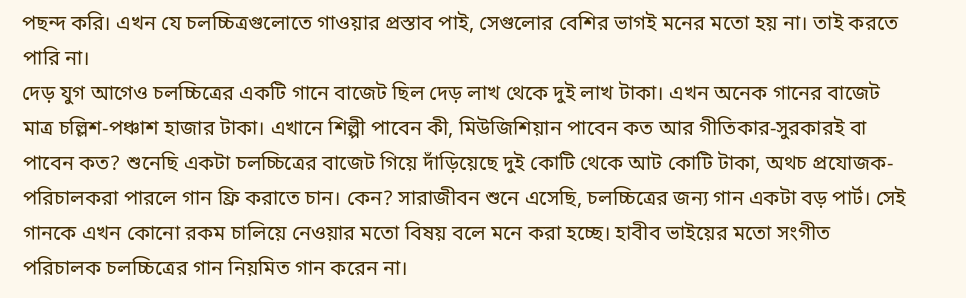পছন্দ করি। এখন যে চলচ্চিত্রগুলোতে গাওয়ার প্রস্তাব পাই, সেগুলোর বেশির ভাগই মনের মতো হয় না। তাই করতে পারি না।
দেড় যুগ আগেও চলচ্চিত্রের একটি গানে বাজেট ছিল দেড় লাখ থেকে দুই লাখ টাকা। এখন অনেক গানের বাজেট মাত্র চল্লিশ-পঞ্চাশ হাজার টাকা। এখানে শিল্পী পাবেন কী, মিউজিশিয়ান পাবেন কত আর গীতিকার-সুরকারই বা পাবেন কত? শুনেছি একটা চলচ্চিত্রের বাজেট গিয়ে দাঁড়িয়েছে দুই কোটি থেকে আট কোটি টাকা, অথচ প্রযোজক-পরিচালকরা পারলে গান ফ্রি করাতে চান। কেন? সারাজীবন শুনে এসেছি, চলচ্চিত্রের জন্য গান একটা বড় পার্ট। সেই গানকে এখন কোনো রকম চালিয়ে নেওয়ার মতো বিষয় বলে মনে করা হচ্ছে। হাবীব ভাইয়ের মতো সংগীত পরিচালক চলচ্চিত্রের গান নিয়মিত গান করেন না।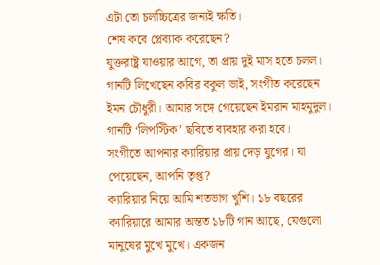এটা তো চলচ্চিত্রের জন্যই ক্ষতি।
শেষ কবে প্লেব্যাক করেছেন?
যুক্তরাষ্ট্র যাওয়ার আগে, তা প্রায় দুই মাস হতে চলল। গানটি লিখেছেন কবির বকুল ভাই, সংগীত করেছেন ইমন চৌধুরী। আমার সঙ্গে গেয়েছেন ইমরান মাহমুদুল। গানটি ‘লিপস্টিক’ ছবিতে ব্যবহার করা হবে।
সংগীতে আপনার ক্যারিয়ার প্রায় দেড় যুগের। যা পেয়েছেন, আপনি তৃপ্ত?
ক্যারিয়ার নিয়ে আমি শতভাগ খুশি। ১৮ বছরের ক্যারিয়ারে আমার অন্তত ১৮টি গান আছে, যেগুলো মানুষের মুখে মুখে। একজন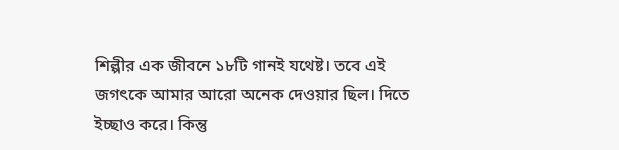শিল্পীর এক জীবনে ১৮টি গানই যথেষ্ট। তবে এই জগৎকে আমার আরো অনেক দেওয়ার ছিল। দিতে ইচ্ছাও করে। কিন্তু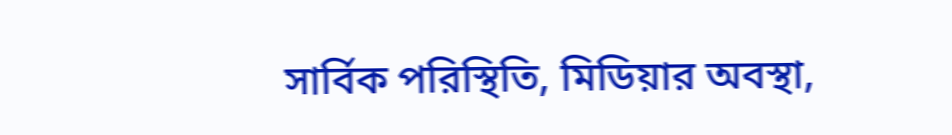সার্বিক পরিস্থিতি, মিডিয়ার অবস্থা,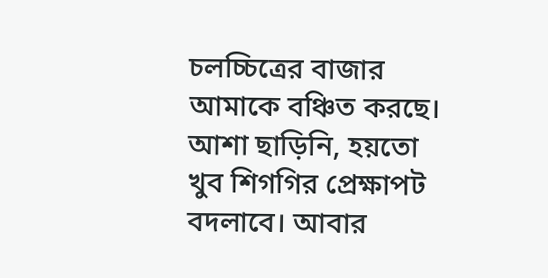চলচ্চিত্রের বাজার আমাকে বঞ্চিত করছে। আশা ছাড়িনি, হয়তো খুব শিগগির প্রেক্ষাপট বদলাবে। আবার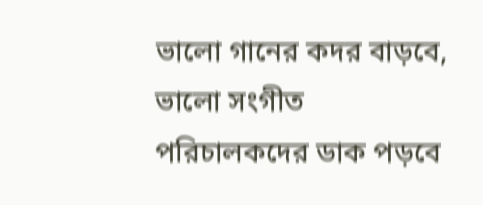ভালো গানের কদর বাড়বে, ভালো সংগীত পরিচালকদের ডাক পড়বে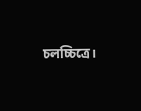চলচ্চিত্রে।